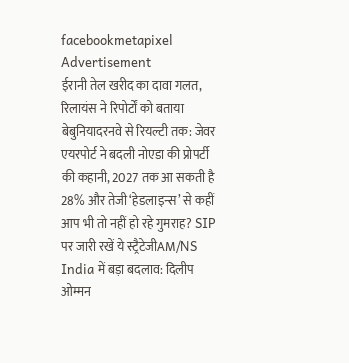facebookmetapixel
Advertisement
ईरानी तेल खरीद का दावा गलत, रिलायंस ने रिपोर्टों को बताया बेबुनियादरनवे से रियल्टी तक: जेवर एयरपोर्ट ने बदली नोएडा की प्रोपर्टी की कहानी, 2027 तक आ सकती है 28% और तेजी‘हेडलाइन्स’ से कहीं आप भी तो नहीं हो रहे गुमराह? SIP पर जारी रखें ये स्ट्रैटेजीAM/NS India में बड़ा बदलाव: दिलीप ओम्मन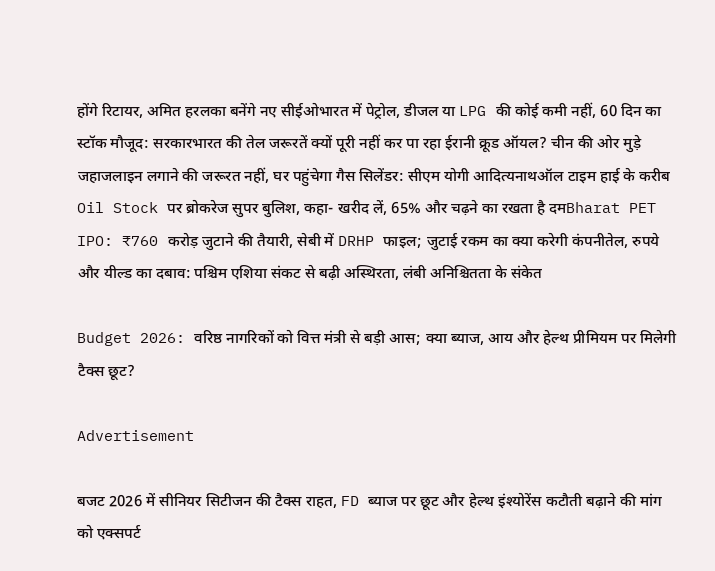होंगे रिटायर, अमित हरलका बनेंगे नए सीईओभारत में पेट्रोल, डीजल या LPG की कोई कमी नहीं, 60 दिन का स्टॉक मौजूद: सरकारभारत की तेल जरूरतें क्यों पूरी नहीं कर पा रहा ईरानी क्रूड ऑयल? चीन की ओर मुड़े जहाजलाइन लगाने की जरूरत नहीं, घर पहुंचेगा गैस सिलेंडर: सीएम योगी आदित्यनाथऑल टाइम हाई के करीब Oil Stock पर ब्रोकरेज सुपर बुलिश, कहा- खरीद लें, 65% और चढ़ने का रखता है दमBharat PET IPO: ₹760 करोड़ जुटाने की तैयारी, सेबी में DRHP फाइल; जुटाई रकम का क्या करेगी कंपनीतेल, रुपये और यील्ड का दबाव: पश्चिम एशिया संकट से बढ़ी अस्थिरता, लंबी अनिश्चितता के संकेत

Budget 2026: वरिष्ठ नागरिकों को वित्त मंत्री से बड़ी आस; क्या ब्याज, आय और हेल्थ प्रीमियम पर मिलेगी टैक्स छूट?

Advertisement

बजट 2026 में सीनियर सिटीजन की टैक्स राहत, FD ब्याज पर छूट और हेल्थ इंश्योरेंस कटौती बढ़ाने की मांग को एक्सपर्ट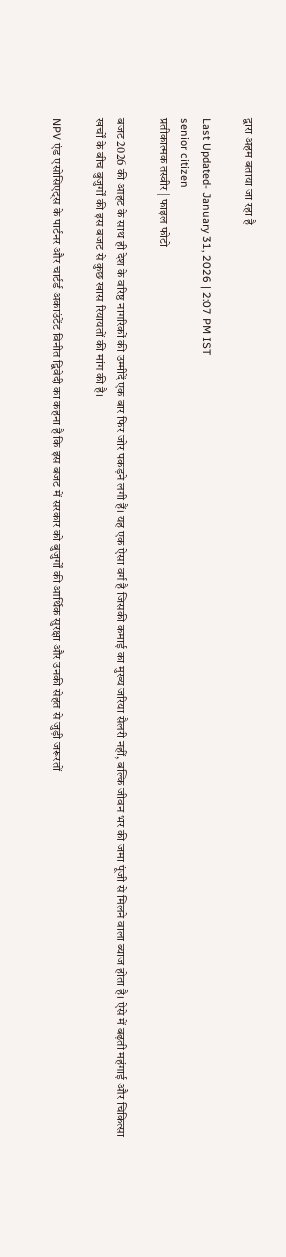द्वारा अहम बताया जा रहा है

Last Updated- January 31, 2026 | 2:07 PM IST
senior citizen
प्रतीकात्मक तस्वीर | फाइल फोटो

बजट 2026 की आहट के साथ ही देश के वरिष्ठ नागरिकों की उम्मीदें एक बार फिर जोर पकड़ने लगी हैं। यह एक ऐसा वर्ग है जिसकी कमाई का मुख्य जरिया सैलरी नहीं, बल्कि जीवन भर की जमा पूंजी से मिलने वाला ब्याज होता है। ऐसे में बढ़ती महंगाई और चिकित्सा खर्चों के बीच बुजुर्गों की इस बजट से कुछ खास रियायतों की मांग की है।

NPV एंड एसोसिएट्स के पार्टनर और चार्टर्ड अकाउंटेंट विनीत द्विवेदी का कहना है कि इस बजट में सरकार को बुजुर्गों की आर्थिक सुरक्षा और उनकी सेहत से जुड़ी जरूरतों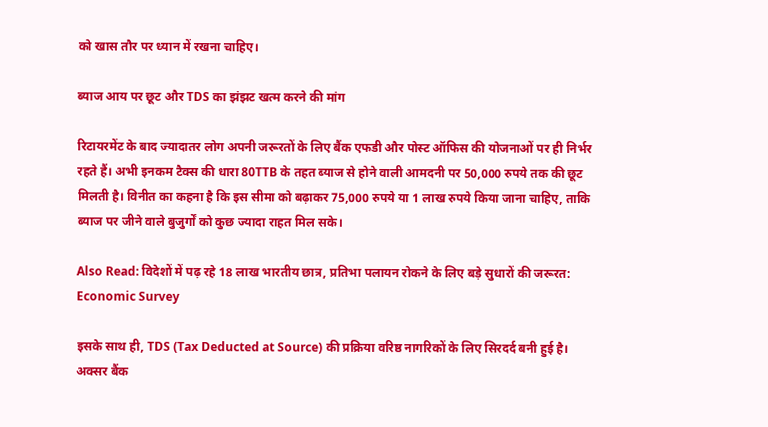को खास तौर पर ध्यान में रखना चाहिए।

ब्याज आय पर छूट और TDS का झंझट खत्म करने की मांग

रिटायरमेंट के बाद ज्यादातर लोग अपनी जरूरतों के लिए बैंक एफडी और पोस्ट ऑफिस की योजनाओं पर ही निर्भर रहते हैं। अभी इनकम टैक्स की धारा 80TTB के तहत ब्याज से होने वाली आमदनी पर 50,000 रुपये तक की छूट मिलती है। विनीत का कहना है कि इस सीमा को बढ़ाकर 75,000 रुपये या 1 लाख रुपये किया जाना चाहिए, ताकि ब्याज पर जीने वाले बुजुर्गों को कुछ ज्यादा राहत मिल सके।

Also Read: विदेशों में पढ़ रहे 18 लाख भारतीय छात्र, प्रतिभा पलायन रोकने के लिए बड़े सुधारों की जरूरत: Economic Survey

इसके साथ ही, TDS (Tax Deducted at Source) की प्रक्रिया वरिष्ठ नागरिकों के लिए सिरदर्द बनी हुई है। अक्सर बैंक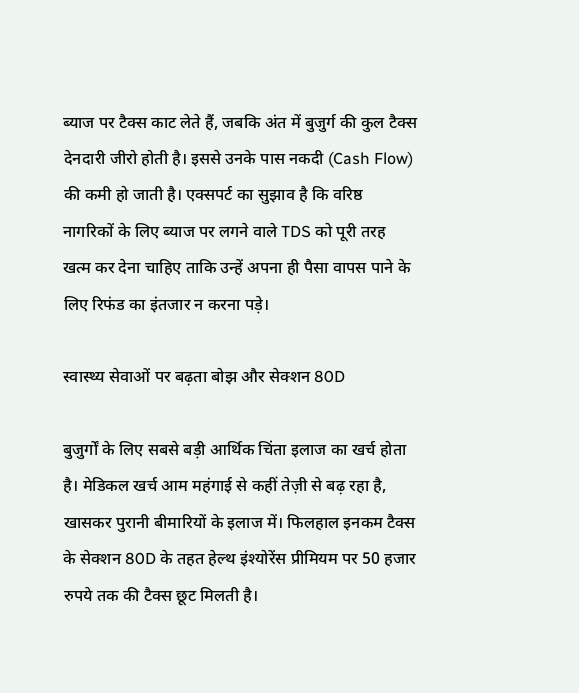ब्याज पर टैक्स काट लेते हैं, जबकि अंत में बुजुर्ग की कुल टैक्स देनदारी जीरो होती है। इससे उनके पास नकदी (Cash Flow) की कमी हो जाती है। एक्सपर्ट का सुझाव है कि वरिष्ठ नागरिकों के लिए ब्याज पर लगने वाले TDS को पूरी तरह खत्म कर देना चाहिए ताकि उन्हें अपना ही पैसा वापस पाने के लिए रिफंड का इंतजार न करना पड़े।

स्वास्थ्य सेवाओं पर बढ़ता बोझ और सेक्शन 80D

बुजुर्गों के लिए सबसे बड़ी आर्थिक चिंता इलाज का खर्च होता है। मेडिकल खर्च आम महंगाई से कहीं तेज़ी से बढ़ रहा है, खासकर पुरानी बीमारियों के इलाज में। फिलहाल इनकम टैक्स के सेक्शन 80D के तहत हेल्थ इंश्योरेंस प्रीमियम पर 50 हजार रुपये तक की टैक्स छूट मिलती है।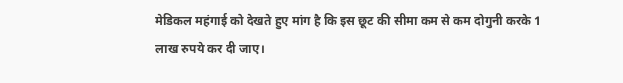मेडिकल महंगाई को देखते हुए मांग है कि इस छूट की सीमा कम से कम दोगुनी करके 1 लाख रुपये कर दी जाए।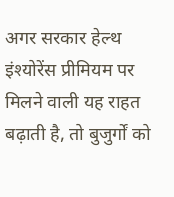अगर सरकार हेल्थ इंश्योरेंस प्रीमियम पर मिलने वाली यह राहत बढ़ाती है, तो बुजुर्गों को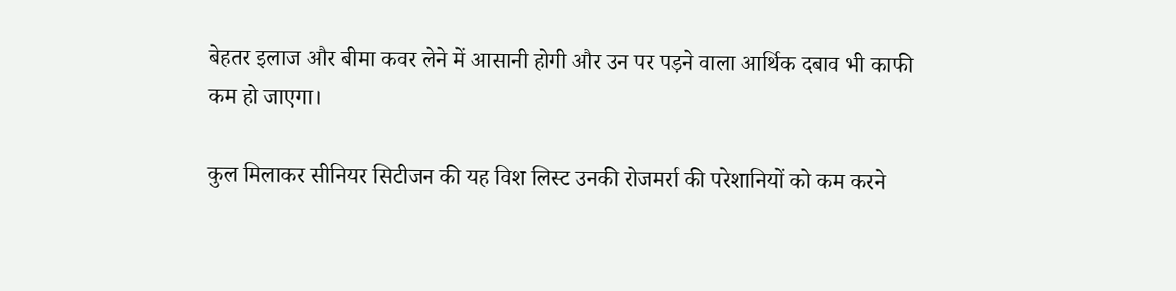बेहतर इलाज और बीमा कवर लेने में आसानी होगी और उन पर पड़ने वाला आर्थिक दबाव भी काफी कम हो जाएगा।

कुल मिलाकर सीनियर सिटीजन की यह विश लिस्ट उनकी रोजमर्रा की परेशानियों को कम करने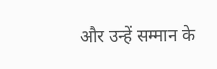और उन्हें सम्मान के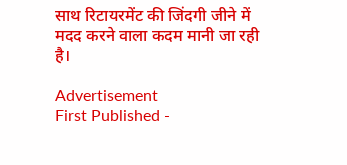साथ रिटायरमेंट की जिंदगी जीने में मदद करने वाला कदम मानी जा रही है।

Advertisement
First Published -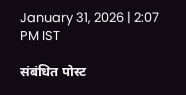January 31, 2026 | 2:07 PM IST

संबंधित पोस्ट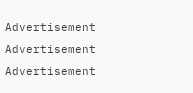Advertisement
Advertisement
Advertisement